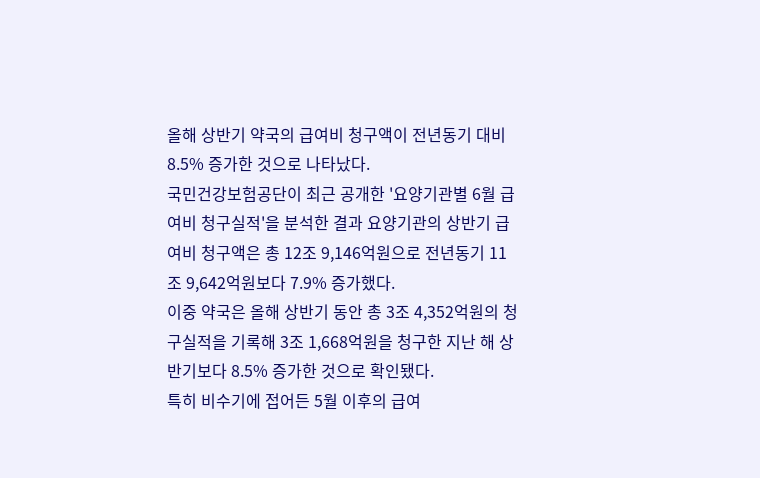올해 상반기 약국의 급여비 청구액이 전년동기 대비 8.5% 증가한 것으로 나타났다.
국민건강보험공단이 최근 공개한 '요양기관별 6월 급여비 청구실적'을 분석한 결과 요양기관의 상반기 급여비 청구액은 총 12조 9,146억원으로 전년동기 11조 9,642억원보다 7.9% 증가했다.
이중 약국은 올해 상반기 동안 총 3조 4,352억원의 청구실적을 기록해 3조 1,668억원을 청구한 지난 해 상반기보다 8.5% 증가한 것으로 확인됐다.
특히 비수기에 접어든 5월 이후의 급여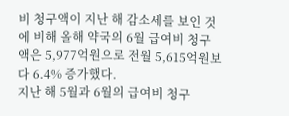비 청구액이 지난 해 감소세를 보인 것에 비해 올해 약국의 6월 급여비 청구액은 5,977억원으로 전월 5,615억원보다 6.4% 증가했다.
지난 해 5월과 6월의 급여비 청구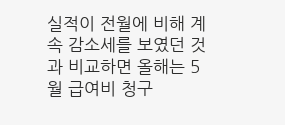실적이 전월에 비해 계속 감소세를 보였던 것과 비교하면 올해는 5월 급여비 청구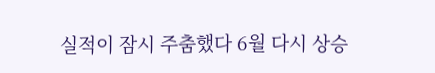실적이 잠시 주춤했다 6월 다시 상승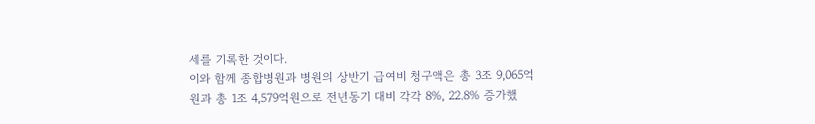세를 기록한 것이다.
이와 함께 종합병원과 병원의 상반기 급여비 청구액은 총 3조 9,065억원과 총 1조 4,579억원으로 전년동기 대비 각각 8%, 22.8% 증가했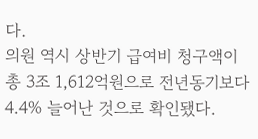다.
의원 역시 상반기 급여비 청구액이 총 3조 1,612억원으로 전년동기보다 4.4% 늘어난 것으로 확인됐다.